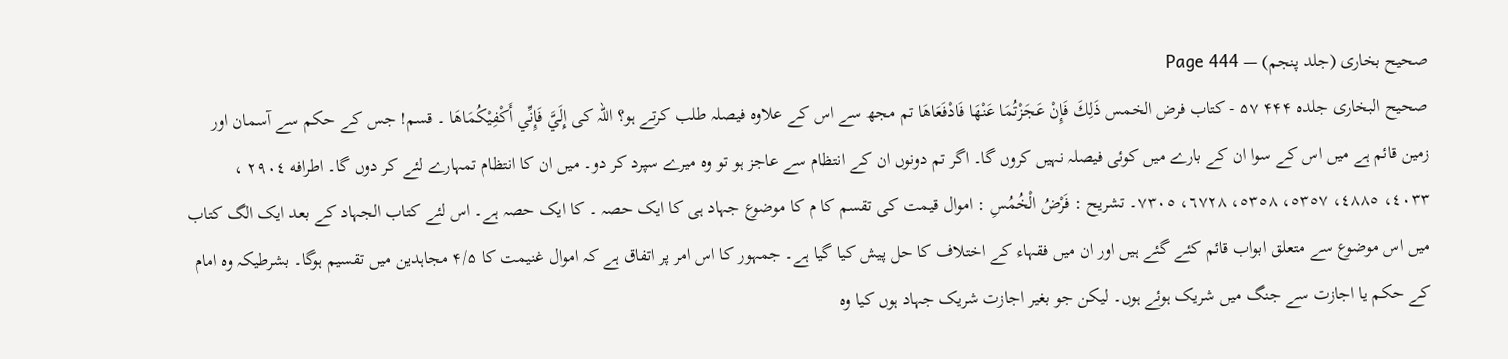صحیح بخاری (جلد پنجم) — Page 444
صحيح البخاری جلده ۴۴۴ ۵۷ - کتاب فرض الخمس ذَلِكَ فَإِنْ عَجَزْتُمَا عَنْهَا فَادْفَعَاهَا تم مجھ سے اس کے علاوہ فیصلہ طلب کرتے ہو؟ اللہ کی إِلَيَّ فَإِنِّي أَكْفِيْكُمَاهَا ۔ قسم! جس کے حکم سے آسمان اور زمین قائم ہے میں اس کے سوا ان کے بارے میں کوئی فیصلہ نہیں کروں گا۔ اگر تم دونوں ان کے انتظام سے عاجز ہو تو وہ میرے سپرد کر دو۔ میں ان کا انتظام تمہارے لئے کر دوں گا۔ اطرافه ٢٩٠٤ ، ٤٠٣٣، ٤٨٨٥، ٥٣٥٧، ٥٣٥٨، ٦٧٢٨، ٧٣٠٥۔ تشریح : فَرْضُ الْخُمُسِ : اموال قیمت کی تقسم کا م کا موضوع جہاد ہی کا ایک حصہ ۔ کا ایک حصہ ہے۔ اس لئے کتاب الجہاد کے بعد ایک الگ کتاب میں اس موضوع سے متعلق ابواب قائم کئے گئے ہیں اور ان میں فقہاء کے اختلاف کا حل پیش کیا گیا ہے۔ جمہور کا اس امر پر اتفاق ہے کہ اموال غنیمت کا ۴/۵ مجاہدین میں تقسیم ہوگا۔ بشرطیکہ وہ امام کے حکم یا اجازت سے جنگ میں شریک ہوئے ہوں۔ لیکن جو بغیر اجازت شریک جہاد ہوں کیا وہ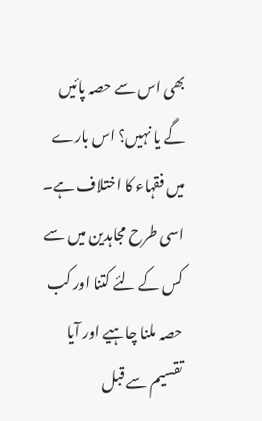بھی اس سے حصہ پائیں گے یا نہیں؟ اس بارے میں فقہاء کا اختلاف ہے۔ اسی طرح مجاہدین میں سے کس کے لئے کتنا اور کب حصہ ملنا چاہیے اور آیا تقسیم سے قبل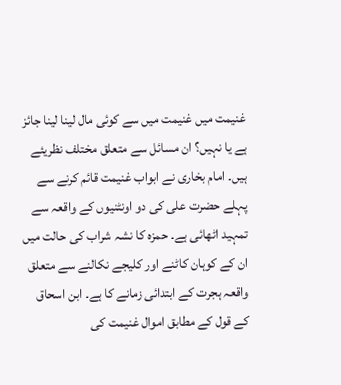غنیمت میں غنیمت میں سے کوئی مال لینا لینا جائز ہے یا نہیں؟ ان مسائل سے متعلق مختلف نظریئے ہیں۔ امام بخاری نے ابواب غنیمت قائم کرنے سے پہلے حضرت علی کی دو اونٹنیوں کے واقعہ سے تمہید اٹھائی ہے۔ حمزہ کا نشہ شراب کی حالت میں ان کے کوہان کاٹنے اور کلیجے نکالنے سے متعلق واقعہ ہجرت کے ابتدائی زمانے کا ہے۔ ابن اسحاق کے قول کے مطابق اموال غنیمت کی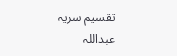تقسیم سریہ عبداللہ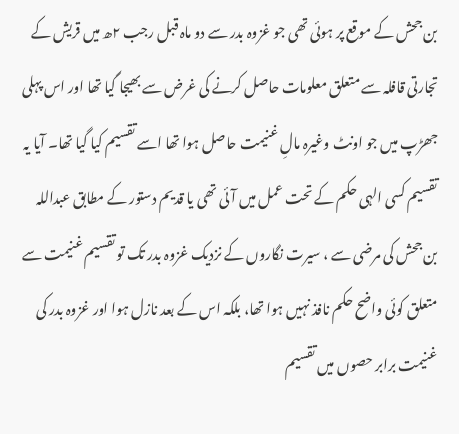بن جحش کے موقع پر ہوئی تھی جو غزوہ بدر سے دو ماہ قبل رجب ۲ھ میں قریش کے تجارتی قافلہ سے متعلق معلومات حاصل کرنے کی غرض سے بھیجا گیا تھا اور اس پہلی جھڑپ میں جو اونٹ وغیرہ مالِ غنیمت حاصل ہوا تھا اسے تقسیم کیا گیا تھا۔ آیا یہ تقسیم کسی الہی حکم کے تحت عمل میں آئی تھی یا قدیم دستور کے مطابق عبداللہ بن جحش کی مرضی سے ، سیرت نگاروں کے نزدیک غزوہ بدر تک تو تقسیم غنیمت سے متعلق کوئی واضح حکم نافذ نہیں ہوا تھا، بلکہ اس کے بعد نازل ہوا اور غزوہ بدر کی غنیمت برابر حصوں میں تقسیم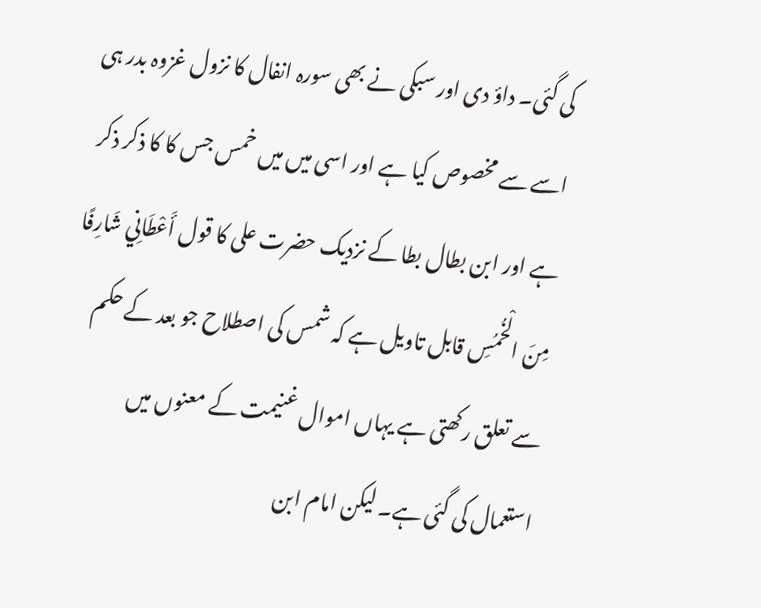کی گئی۔ داؤ دی اور سبکی نے بھی سورہ انفال کا نزول غزوہ بدر ہی اسے سے مخصوص کیا ہے اور اسی میں میں خمس جس کا کا ذکر ذکر ہے اور ابن بطال بطا کے نزدیک حضرت علی کا قول أَعْطَانِي شَارِفًا مِنَ الْخُمُسِ قابل تاویل ہے کہ شمس کی اصطلاح جو بعد کے حکم سے تعلق رکھتی ہے یہاں اموال غنیمت کے معنوں میں استعمال کی گئی ہے۔ لیکن امام ابن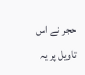حجر نے اس تاویل پر یہ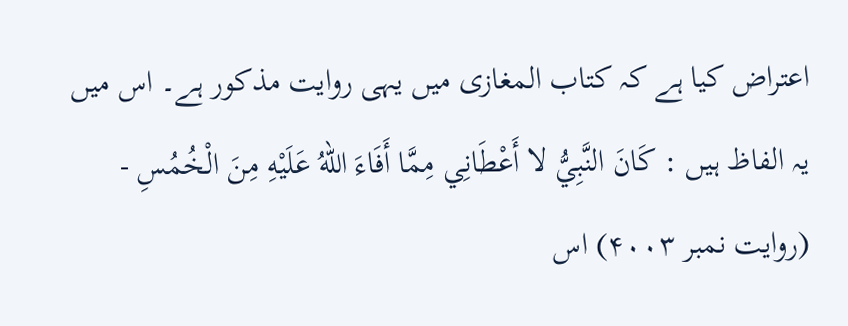اعتراض کیا ہے کہ کتاب المغازی میں یہی روایت مذکور ہے۔ اس میں یہ الفاظ ہیں : كَانَ النَّبِيُّ لا أَعْطَانِي مِمَّا أَفَاءَ اللهُ عَلَيْهِ مِنَ الْخُمُسِ - (روایت نمبر ۴۰۰۳) اس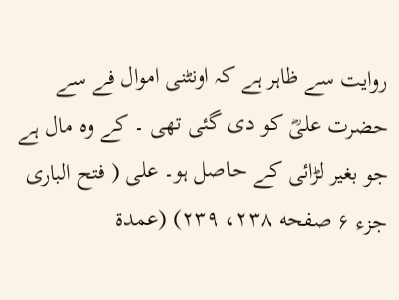روایت سے ظاہر ہے کہ اونٹنی اموال فے سے حضرت علیؓ کو دی گئی تھی ۔ کے وہ مال ہے جو بغیر لڑائی کے حاصل ہو۔ على ( فتح الباری جزء ۶ صفحه ۲۳۸، ۲۳۹) (عمدۃ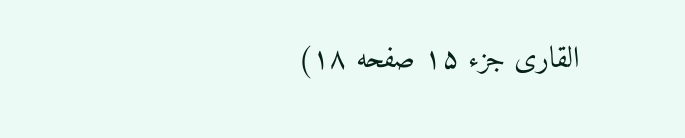القاری جزء ۱۵ صفحه ۱۸)